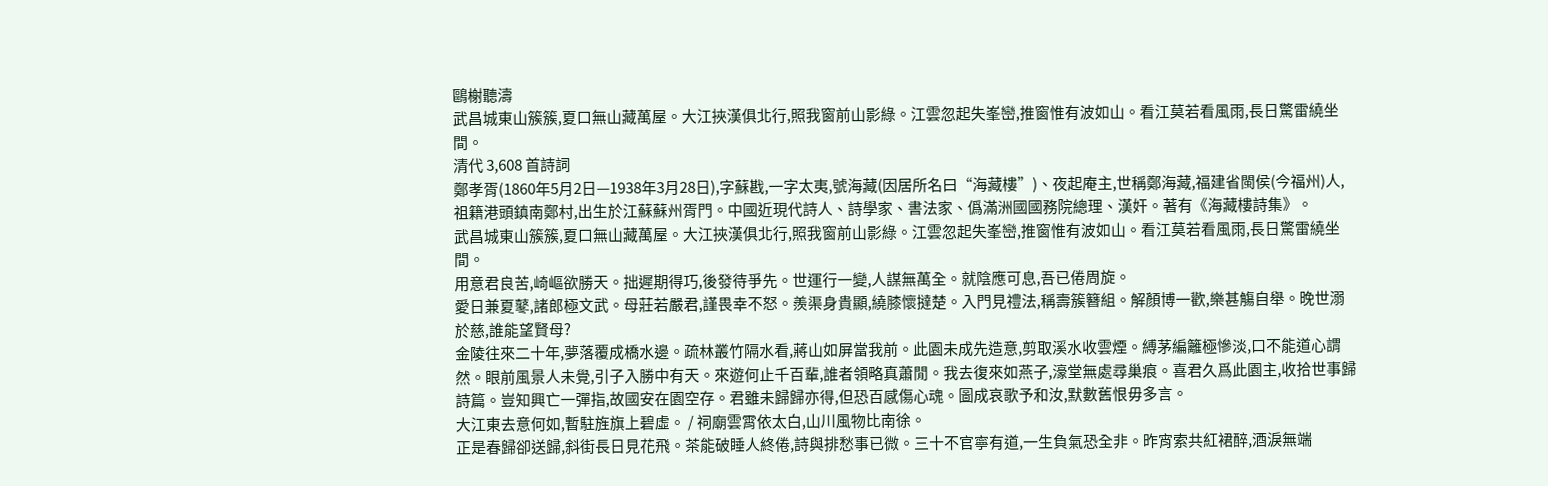鷗榭聽濤
武昌城東山簇簇,夏口無山藏萬屋。大江挾漢俱北行,照我窗前山影綠。江雲忽起失峯巒,推窗惟有波如山。看江莫若看風雨,長日驚雷繞坐間。
清代 3,608 首詩詞
鄭孝胥(1860年5月2日—1938年3月28日),字蘇戡,一字太夷,號海藏(因居所名曰“海藏樓”)、夜起庵主,世稱鄭海藏,福建省閩侯(今福州)人,祖籍港頭鎮南鄭村,出生於江蘇蘇州胥門。中國近現代詩人、詩學家、書法家、僞滿洲國國務院總理、漢奸。著有《海藏樓詩集》。
武昌城東山簇簇,夏口無山藏萬屋。大江挾漢俱北行,照我窗前山影綠。江雲忽起失峯巒,推窗惟有波如山。看江莫若看風雨,長日驚雷繞坐間。
用意君良苦,崎嶇欲勝天。拙遲期得巧,後發待爭先。世運行一變,人謀無萬全。就陰應可息,吾已倦周旋。
愛日兼夏鼕,諸郎極文武。母莊若嚴君,謹畏幸不怒。羨渠身貴顯,繞膝懷撻楚。入門見禮法,稱壽簇簪組。解顏博一歡,樂甚觴自舉。晚世溺於慈,誰能望賢母?
金陵往來二十年,夢落覆成橋水邊。疏林叢竹隔水看,蔣山如屏當我前。此園未成先造意,剪取溪水收雲煙。縛茅編籬極慘淡,口不能道心謂然。眼前風景人未覺,引子入勝中有天。來遊何止千百輩,誰者領略真蕭閒。我去復來如燕子,濠堂無處尋巢痕。喜君久爲此園主,收拾世事歸詩篇。豈知興亡一彈指,故國安在園空存。君雖未歸歸亦得,但恐百感傷心魂。圖成哀歌予和汝,默數舊恨毋多言。
大江東去意何如,暫駐旌旗上碧虛。 / 祠廟雲霄依太白,山川風物比南徐。
正是春歸卻送歸,斜街長日見花飛。茶能破睡人終倦,詩與排愁事已微。三十不官寧有道,一生負氣恐全非。昨宵索共紅裙醉,酒淚無端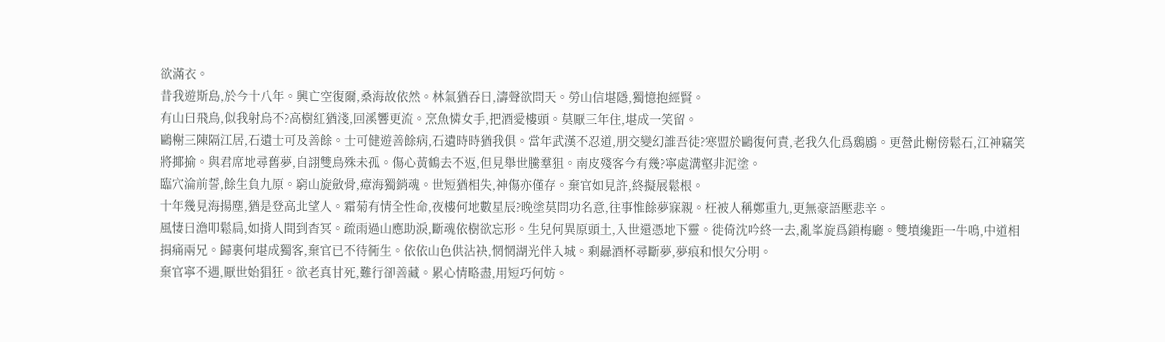欲滿衣。
昔我遊斯島,於今十八年。興亡空復爾,桑海故依然。林氣猶吞日,濤聲欲問天。勞山信堪隱,獨憶抱經賢。
有山曰飛鳥,似我射烏不?高樹紅猶淺,回溪響更流。烹魚憐女手,把酒愛樓頭。莫厭三年住,堪成一笑留。
鷗榭三陳隔江居,石遺士可及善餘。士可健遊善餘病,石遺時時猶我俱。當年武漢不忍道,朋交變幻誰吾徒?寒盟於鷗復何責,老我久化爲鶢鶋。更營此榭傍鬆石,江神竊笑將揶揄。與君席地尋舊夢,自詡雙鳥殊未孤。傷心黃鶴去不返,但見舉世騰羣狙。南皮殘客今有幾?寧處溝壑非泥塗。
臨穴淪前誓,餘生負九原。窮山旋斂骨,瘴海獨銷魂。世短猶相失,神傷亦僅存。棄官如見許,終擬展鬆根。
十年幾見海揚塵,猶是登高北望人。霜菊有情全性命,夜樓何地數星辰?晚塗莫問功名意,往事惟餘夢寐親。枉被人稱鄭重九,更無豪語壓悲辛。
風悽日澹叩鬆扃,如揹人間到杳冥。疏雨過山應助淚,斷魂依樹欲忘形。生兒何異原頭土,入世還憑地下靈。徙倚沈吟終一去,亂峯旋爲鎖梅廳。雙墳纔距一牛鳴,中道相捐痛兩兄。歸裏何堪成獨客,棄官已不待衕生。依依山色供沾袂,惘惘湖光伴入城。剩曏酒杯尋斷夢,夢痕和恨欠分明。
棄官寧不遇,厭世始猖狂。欲老真甘死,難行卻善藏。累心情略盡,用短巧何妨。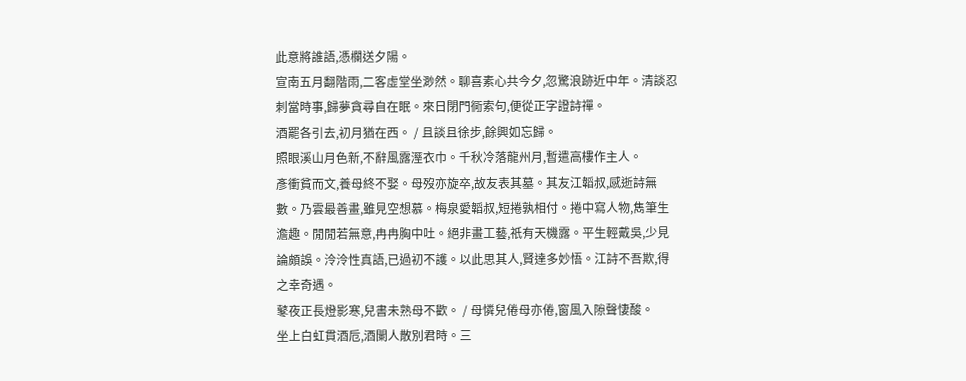此意將誰語,憑欄送夕陽。
宣南五月翻階雨,二客虛堂坐渺然。聊喜素心共今夕,忽驚浪跡近中年。清談忍刺當時事,歸夢貪尋自在眠。來日閉門衕索句,便從正字證詩禪。
酒罷各引去,初月猶在西。 / 且談且徐步,餘興如忘歸。
照眼溪山月色新,不辭風露溼衣巾。千秋冷落龍州月,暫遣高樓作主人。
彥衝貧而文,養母終不娶。母歿亦旋卒,故友表其墓。其友江韜叔,感逝詩無數。乃雲最善畫,雖見空想慕。梅泉愛韜叔,短捲孰相付。捲中寫人物,雋筆生澹趣。閒閒若無意,冉冉胸中吐。絕非畫工藝,祇有天機露。平生輕戴吳,少見論頗誤。泠泠性真語,已過初不護。以此思其人,賢達多妙悟。江詩不吾欺,得之幸奇遇。
鼕夜正長燈影寒,兒書未熟母不歡。 / 母憐兒倦母亦倦,窗風入隙聲悽酸。
坐上白虹貫酒卮,酒闌人散別君時。三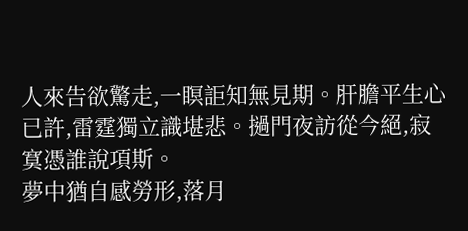人來告欲驚走,一瞑詎知無見期。肝膽平生心已許,雷霆獨立識堪悲。撾門夜訪從今絕,寂寞憑誰說項斯。
夢中猶自感勞形,落月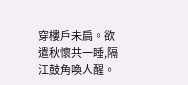穿樓戶未扃。欲遣秋懷共一睡,隔江鼓角喚人醒。